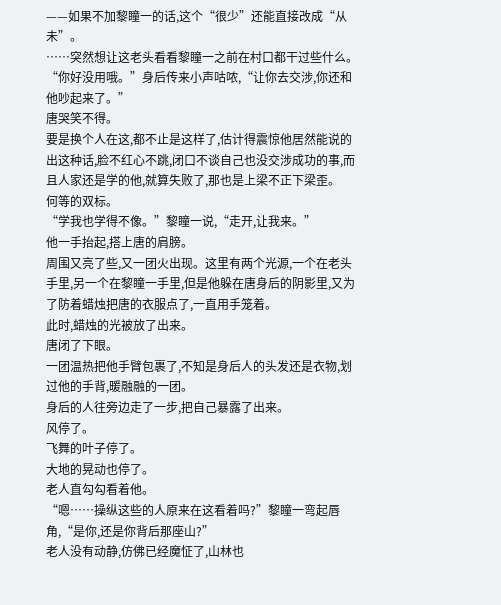——如果不加黎瞳一的话,这个“很少”还能直接改成“从未”。
……突然想让这老头看看黎瞳一之前在村口都干过些什么。
“你好没用哦。”身后传来小声咕哝,“让你去交涉,你还和他吵起来了。”
唐哭笑不得。
要是换个人在这,都不止是这样了,估计得震惊他居然能说的出这种话,脸不红心不跳,闭口不谈自己也没交涉成功的事,而且人家还是学的他,就算失败了,那也是上梁不正下梁歪。
何等的双标。
“学我也学得不像。”黎瞳一说,“走开,让我来。”
他一手抬起,搭上唐的肩膀。
周围又亮了些,又一团火出现。这里有两个光源,一个在老头手里,另一个在黎瞳一手里,但是他躲在唐身后的阴影里,又为了防着蜡烛把唐的衣服点了,一直用手笼着。
此时,蜡烛的光被放了出来。
唐闭了下眼。
一团温热把他手臂包裹了,不知是身后人的头发还是衣物,划过他的手背,暖融融的一团。
身后的人往旁边走了一步,把自己暴露了出来。
风停了。
飞舞的叶子停了。
大地的晃动也停了。
老人直勾勾看着他。
“嗯……操纵这些的人原来在这看着吗?”黎瞳一弯起唇角,“是你,还是你背后那座山?”
老人没有动静,仿佛已经魔怔了,山林也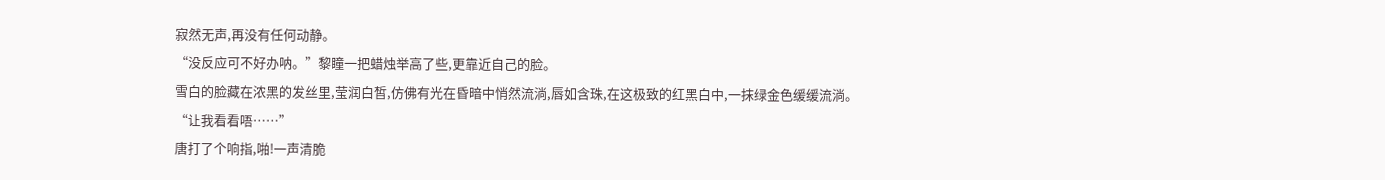寂然无声,再没有任何动静。
“没反应可不好办呐。”黎瞳一把蜡烛举高了些,更靠近自己的脸。
雪白的脸藏在浓黑的发丝里,莹润白皙,仿佛有光在昏暗中悄然流淌,唇如含珠,在这极致的红黑白中,一抹绿金色缓缓流淌。
“让我看看唔……”
唐打了个响指,啪!一声清脆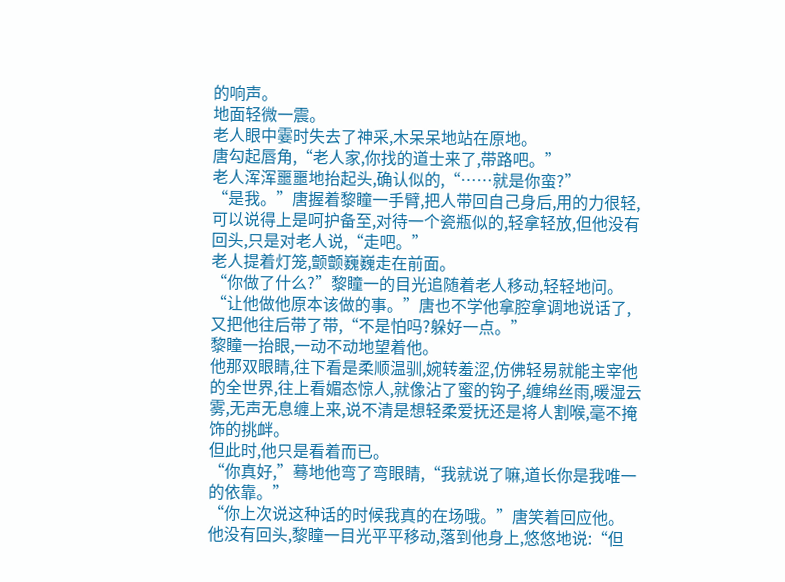的响声。
地面轻微一震。
老人眼中霎时失去了神采,木呆呆地站在原地。
唐勾起唇角,“老人家,你找的道士来了,带路吧。”
老人浑浑噩噩地抬起头,确认似的,“……就是你蛮?”
“是我。”唐握着黎瞳一手臂,把人带回自己身后,用的力很轻,可以说得上是呵护备至,对待一个瓷瓶似的,轻拿轻放,但他没有回头,只是对老人说,“走吧。”
老人提着灯笼,颤颤巍巍走在前面。
“你做了什么?”黎瞳一的目光追随着老人移动,轻轻地问。
“让他做他原本该做的事。”唐也不学他拿腔拿调地说话了,又把他往后带了带,“不是怕吗?躲好一点。”
黎瞳一抬眼,一动不动地望着他。
他那双眼睛,往下看是柔顺温驯,婉转羞涩,仿佛轻易就能主宰他的全世界,往上看媚态惊人,就像沾了蜜的钩子,缠绵丝雨,暖湿云雾,无声无息缠上来,说不清是想轻柔爱抚还是将人割喉,毫不掩饰的挑衅。
但此时,他只是看着而已。
“你真好,”蓦地他弯了弯眼睛,“我就说了嘛,道长你是我唯一的依靠。”
“你上次说这种话的时候我真的在场哦。”唐笑着回应他。
他没有回头,黎瞳一目光平平移动,落到他身上,悠悠地说:“但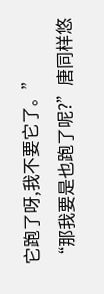它跑了呀,我不要它了。”
“那我要是也跑了呢?”唐同样悠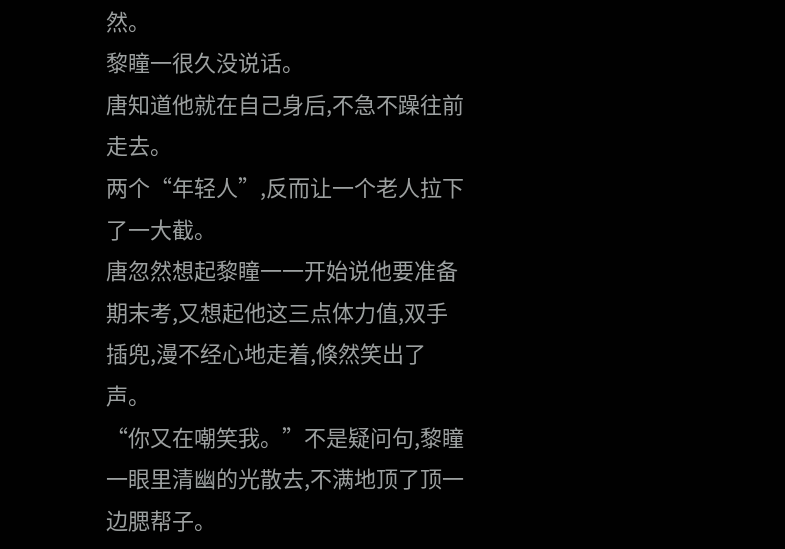然。
黎瞳一很久没说话。
唐知道他就在自己身后,不急不躁往前走去。
两个“年轻人”,反而让一个老人拉下了一大截。
唐忽然想起黎瞳一一开始说他要准备期末考,又想起他这三点体力值,双手插兜,漫不经心地走着,倏然笑出了声。
“你又在嘲笑我。”不是疑问句,黎瞳一眼里清幽的光散去,不满地顶了顶一边腮帮子。